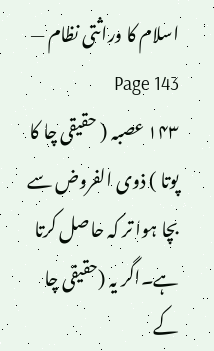اسلام کا وراثتی نظام — Page 143
۱۴۳ عصبہ ( حقیقی چا کا پوتا ) ذوی الفروض سے بچا ہوا تر کہ حاصل کرتا ہے۔اگر یہ (حقیقی چا کے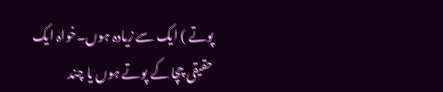پوتے ) ایک سے زیادہ ہوں۔خواہ ایک حقیقی چچا کے پوتے ہوں یا چند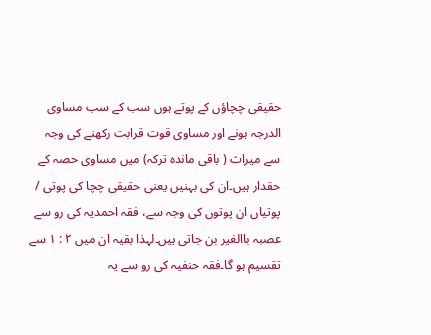حقیقی چچاؤں کے پوتے ہوں سب کے سب مساوی الدرجہ ہونے اور مساوی قوت قرابت رکھنے کی وجہ سے میراث ( باقی ماندہ ترکہ) میں مساوی حصہ کے حقدار ہیں۔ان کی بہنیں یعنی حقیقی چچا کی پوتی / پوتیاں ان پوتوں کی وجہ سے، فقہ احمدیہ کی رو سے عصبہ باالغیر بن جاتی ہیں۔لہذا بقیہ ان میں ۲ : ۱ سے تقسیم ہو گا۔فقہ حنفیہ کی رو سے یہ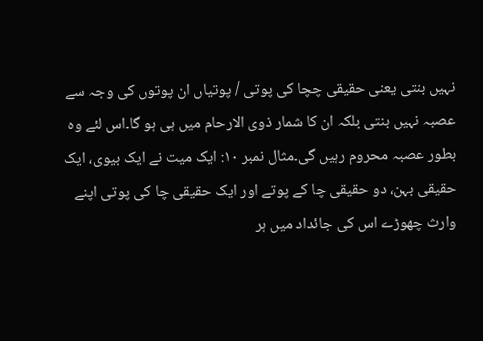نہیں بنتی یعنی حقیقی چچا کی پوتی / پوتیاں ان پوتوں کی وجہ سے عصبہ نہیں بنتی بلکہ ان کا شمار ذوی الارحام میں ہی ہو گا۔اس لئے وہ بطور عصبہ محروم رہیں گی۔مثال نمبر ۱۰: ایک میت نے ایک بیوی، ایک حقیقی بہن، دو حقیقی چا کے پوتے اور ایک حقیقی چا کی پوتی اپنے وارث چھوڑے اس کی جائداد میں ہر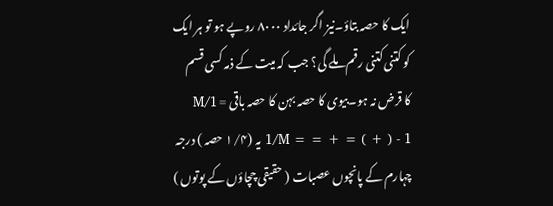ایک کا حصہ بتاؤ۔نیز اگر جائداد ۸۰۰۰ روپے ہو تو ہر ایک کو کتنی کتنی رقم ملے گی؟ جب کہ میت کے ذمہ کسی قسم کا قرض نہ ہو۔بیوی کا حصہ بہن کا حصہ باقی = 1/M 1/M = = + = ( + ) - 1 یہ (۱/۴ حصہ ) درجہ چہارم کے پانچوں عصبات ( حقیقی چچاؤں کے پوتوں )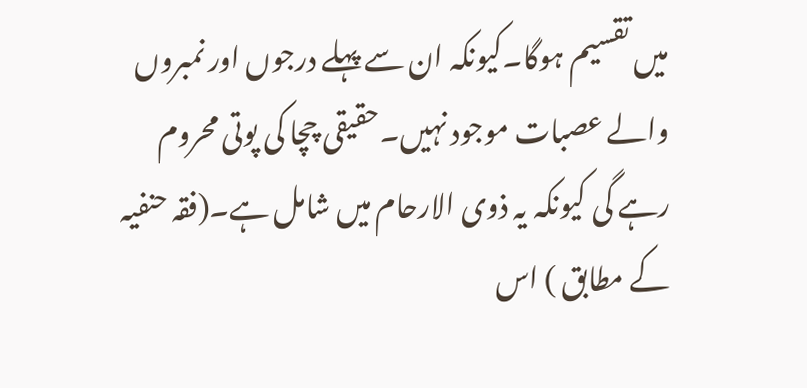میں تقسیم ہوگا۔کیونکہ ان سے پہلے درجوں اور نمبروں والے عصبات موجود نہیں۔حقیقی چچا کی پوتی محروم رہے گی کیونکہ یہ ذوی الارحام میں شامل ہے۔(فقہ حنفیہ کے مطابق ) اس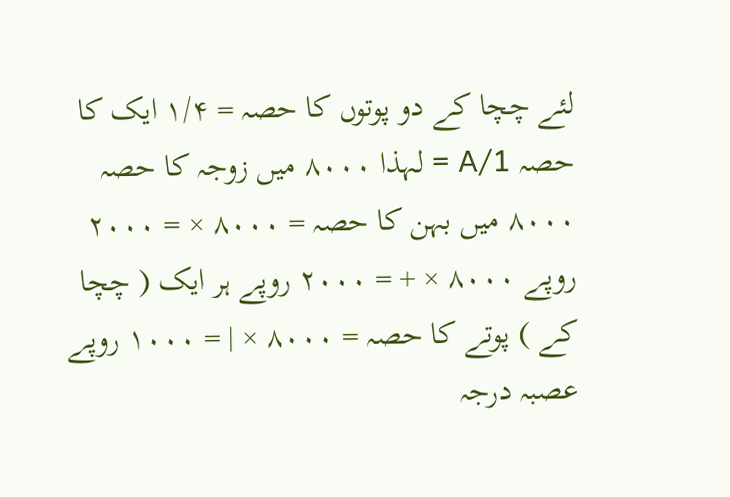لئے چچا کے دو پوتوں کا حصہ = ۱/۴ ایک کا حصہ 1/A = لہذا ۸۰۰۰ میں زوجہ کا حصہ ۸۰۰۰ میں بہن کا حصہ = ۸۰۰۰ × = ۲۰۰۰ روپے ۸۰۰۰ × + = ۲۰۰۰ روپے ہر ایک ( چچا کے ) پوتے کا حصہ = ۸۰۰۰ × | = ۱۰۰۰ روپے عصبہ درجہ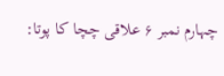چہارم نمبر ۶ علاقی چچا کا پوتا: